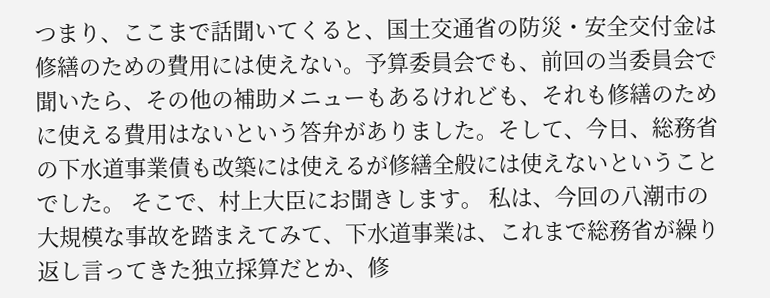つまり、ここまで話聞いてくると、国土交通省の防災・安全交付金は修繕のための費用には使えない。予算委員会でも、前回の当委員会で聞いたら、その他の補助メニューもあるけれども、それも修繕のために使える費用はないという答弁がありました。そして、今日、総務省の下水道事業債も改築には使えるが修繕全般には使えないということでした。 そこで、村上大臣にお聞きします。 私は、今回の八潮市の大規模な事故を踏まえてみて、下水道事業は、これまで総務省が繰り返し言ってきた独立採算だとか、修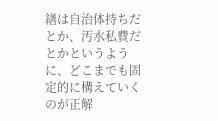繕は自治体持ちだとか、汚水私費だとかというように、どこまでも固定的に構えていくのが正解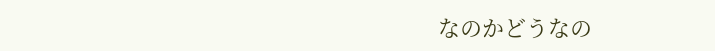なのかどうなの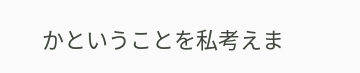かということを私考えま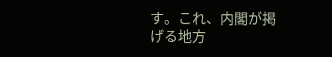す。これ、内閣が掲げる地方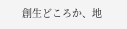創生どころか、地